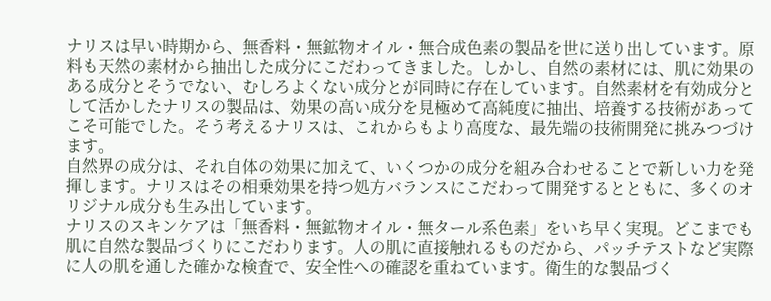ナリスは早い時期から、無香料・無鉱物オイル・無合成色素の製品を世に送り出しています。原料も天然の素材から抽出した成分にこだわってきました。しかし、自然の素材には、肌に効果のある成分とそうでない、むしろよくない成分とが同時に存在しています。自然素材を有効成分として活かしたナリスの製品は、効果の高い成分を見極めて高純度に抽出、培養する技術があってこそ可能でした。そう考えるナリスは、これからもより高度な、最先端の技術開発に挑みつづけます。
自然界の成分は、それ自体の効果に加えて、いくつかの成分を組み合わせることで新しい力を発揮します。ナリスはその相乗効果を持つ処方バランスにこだわって開発するとともに、多くのオリジナル成分も生み出しています。
ナリスのスキンケアは「無香料・無鉱物オイル・無タール系色素」をいち早く実現。どこまでも肌に自然な製品づくりにこだわります。人の肌に直接触れるものだから、パッチテストなど実際に人の肌を通した確かな検査で、安全性への確認を重ねています。衛生的な製品づく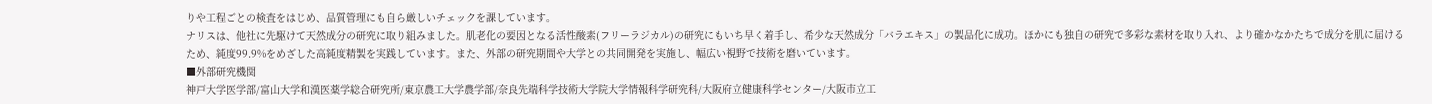りや工程ごとの検査をはじめ、品質管理にも自ら厳しいチェックを課しています。
ナリスは、他社に先駆けて天然成分の研究に取り組みました。肌老化の要因となる活性酸素(フリーラジカル)の研究にもいち早く着手し、希少な天然成分「バラエキス」の製品化に成功。ほかにも独自の研究で多彩な素材を取り入れ、より確かなかたちで成分を肌に届けるため、純度99.9%をめざした高純度精製を実践しています。また、外部の研究期間や大学との共同開発を実施し、幅広い視野で技術を磨いています。
■外部研究機関
神戸大学医学部/富山大学和漢医薬学総合研究所/東京農工大学農学部/奈良先端科学技術大学院大学情報科学研究科/大阪府立健康科学センター/大阪市立工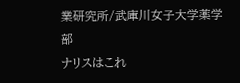業研究所/武庫川女子大学薬学部
ナリスはこれ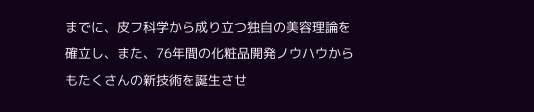までに、皮フ科学から成り立つ独自の美容理論を確立し、また、76年間の化粧品開発ノウハウからもたくさんの新技術を誕生させ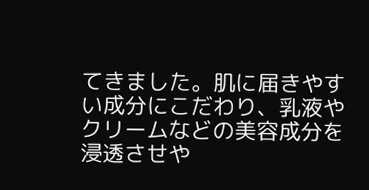てきました。肌に届きやすい成分にこだわり、乳液やクリームなどの美容成分を浸透させや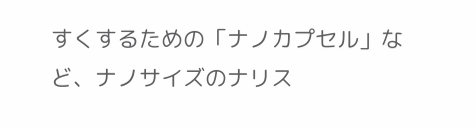すくするための「ナノカプセル」など、ナノサイズのナリス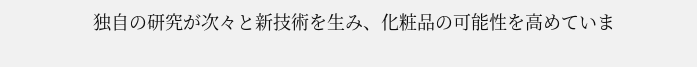独自の研究が次々と新技術を生み、化粧品の可能性を高めていま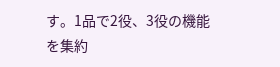す。1品で2役、3役の機能を集約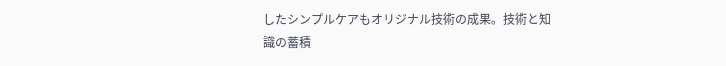したシンプルケアもオリジナル技術の成果。技術と知識の蓄積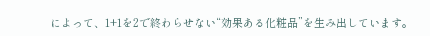によって、1+1を2で終わらせない“効果ある化粧品”を生み出しています。